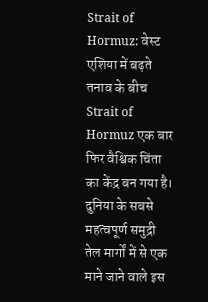Strait of Hormuz: वेस्ट एशिया में बढ़ते तनाव के बीच Strait of Hormuz एक बार फिर वैश्विक चिंता का केंद्र बन गया है। दुनिया के सबसे महत्वपूर्ण समुद्री तेल मार्गों में से एक माने जाने वाले इस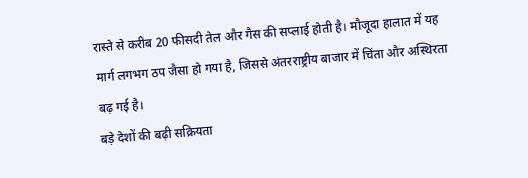रास्ते से करीब 20 फीसदी तेल और गैस की सप्लाई होती है। मौजूदा हालात में यह मार्ग लगभग ठप जैसा हो गया है, जिससे अंतरराष्ट्रीय बाजार में चिंता और अस्थिरता बढ़ गई है।
बड़े देशों की बढ़ी सक्रियता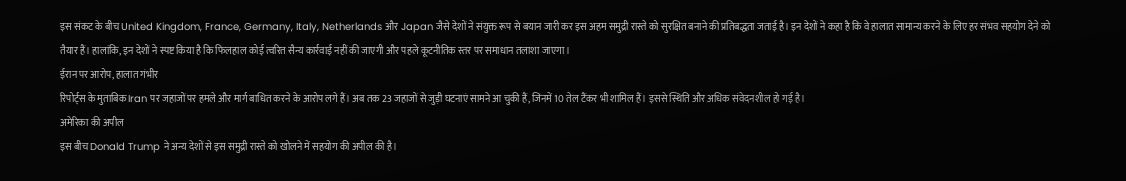इस संकट के बीच United Kingdom, France, Germany, Italy, Netherlands और Japan जैसे देशों ने संयुक्त रूप से बयान जारी कर इस अहम समुद्री रास्ते को सुरक्षित बनाने की प्रतिबद्धता जताई है। इन देशों ने कहा है कि वे हालात सामान्य करने के लिए हर संभव सहयोग देने को तैयार हैं। हालांकि, इन देशों ने स्पष्ट किया है कि फिलहाल कोई त्वरित सैन्य कार्रवाई नहीं की जाएगी और पहले कूटनीतिक स्तर पर समाधान तलाशा जाएगा।
ईरान पर आरोप, हालात गंभीर
रिपोर्ट्स के मुताबिक Iran पर जहाजों पर हमले और मार्ग बाधित करने के आरोप लगे हैं। अब तक 23 जहाजों से जुड़ी घटनाएं सामने आ चुकी हैं, जिनमें 10 तेल टैंकर भी शामिल हैं। इससे स्थिति और अधिक संवेदनशील हो गई है।
अमेरिका की अपील
इस बीच Donald Trump ने अन्य देशों से इस समुद्री रास्ते को खोलने में सहयोग की अपील की है।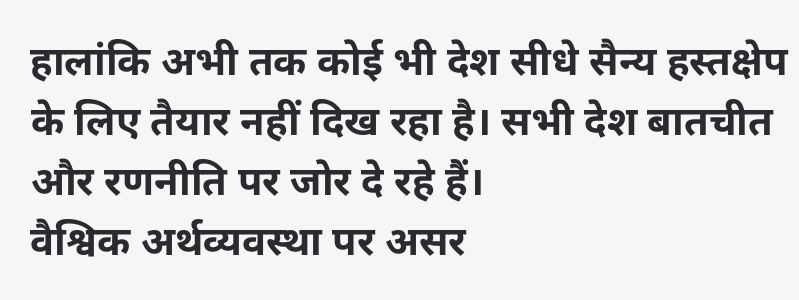हालांकि अभी तक कोई भी देश सीधे सैन्य हस्तक्षेप के लिए तैयार नहीं दिख रहा है। सभी देश बातचीत और रणनीति पर जोर दे रहे हैं।
वैश्विक अर्थव्यवस्था पर असर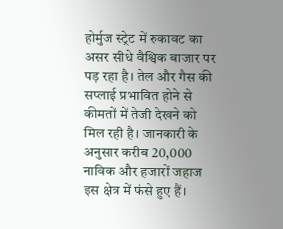होर्मुज स्ट्रेट में रुकावट का असर सीधे वैश्विक बाजार पर पड़ रहा है। तेल और गैस की सप्लाई प्रभावित होने से कीमतों में तेजी देखने को मिल रही है। जानकारी के अनुसार करीब 20,000 नाविक और हजारों जहाज इस क्षेत्र में फंसे हुए हैं।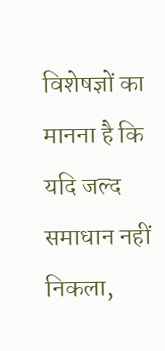विशेषज्ञों का मानना है कि यदि जल्द समाधान नहीं निकला,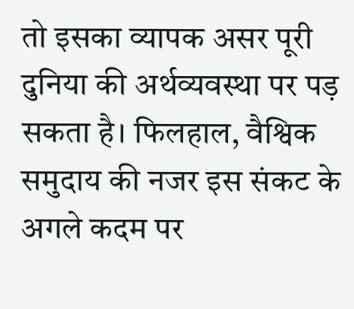तो इसका व्यापक असर पूरी दुनिया की अर्थव्यवस्था पर पड़ सकता है। फिलहाल, वैश्विक समुदाय की नजर इस संकट के अगले कदम पर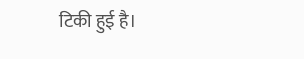टिकी हुई है।